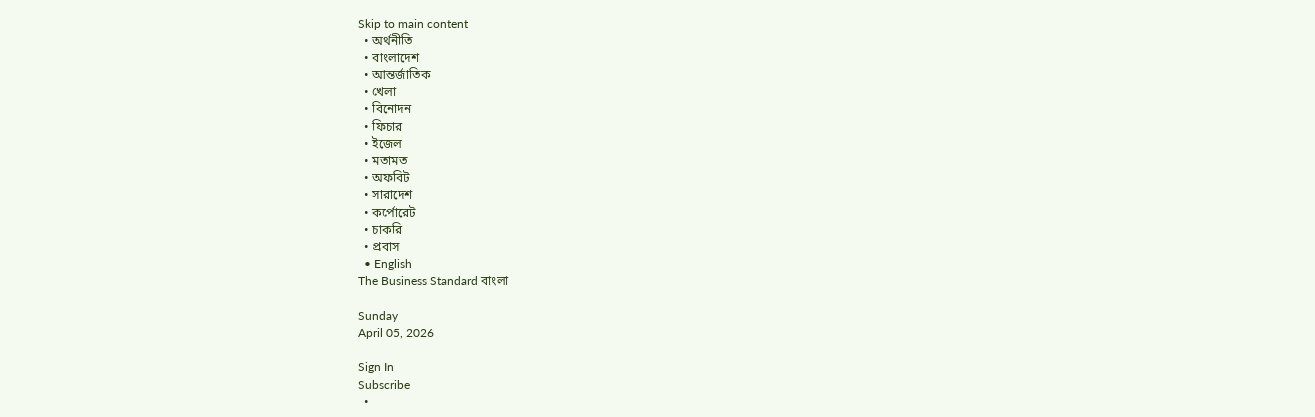Skip to main content
  • অর্থনীতি
  • বাংলাদেশ
  • আন্তর্জাতিক
  • খেলা
  • বিনোদন
  • ফিচার
  • ইজেল
  • মতামত
  • অফবিট
  • সারাদেশ
  • কর্পোরেট
  • চাকরি
  • প্রবাস
  • English
The Business Standard বাংলা

Sunday
April 05, 2026

Sign In
Subscribe
  •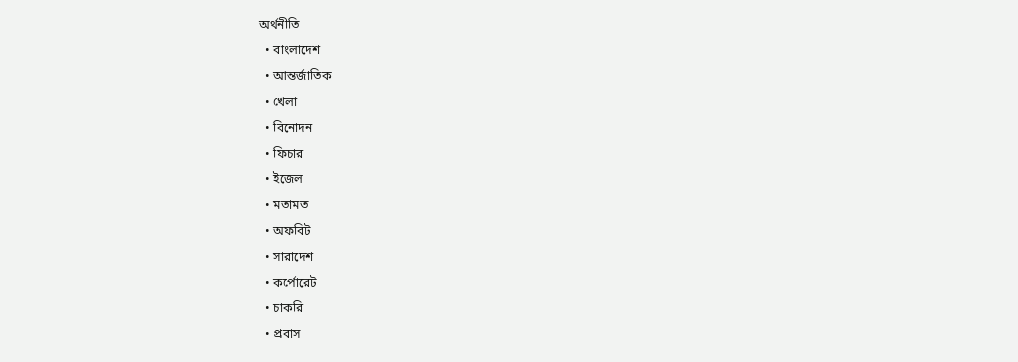অর্থনীতি
  • বাংলাদেশ
  • আন্তর্জাতিক
  • খেলা
  • বিনোদন
  • ফিচার
  • ইজেল
  • মতামত
  • অফবিট
  • সারাদেশ
  • কর্পোরেট
  • চাকরি
  • প্রবাস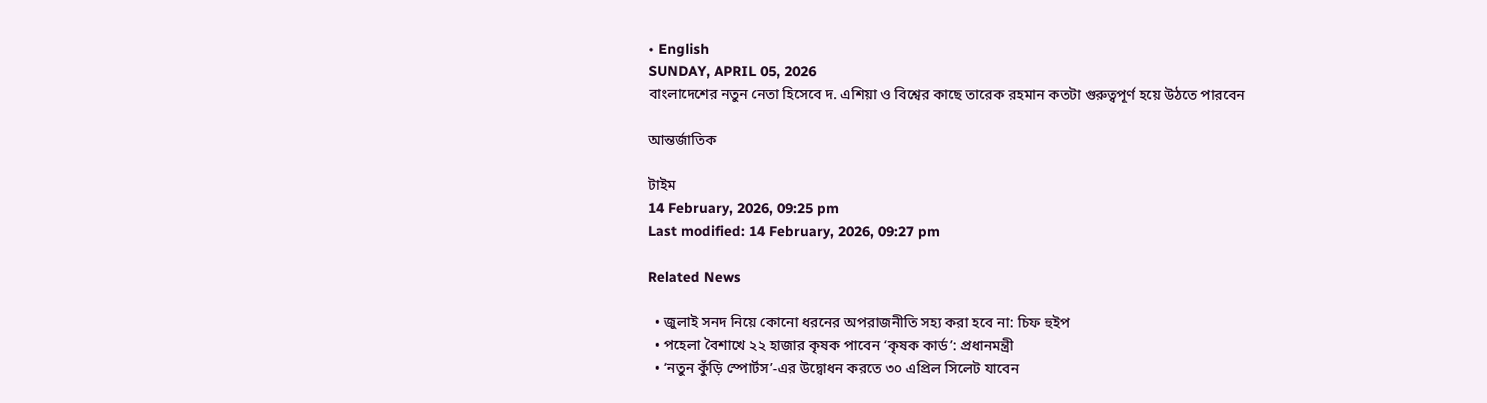• English
SUNDAY, APRIL 05, 2026
বাংলাদেশের নতুন নেতা হিসেবে দ. এশিয়া ও বিশ্বের কাছে তারেক রহমান কতটা গুরুত্বপূর্ণ হয়ে উঠতে পারবেন

আন্তর্জাতিক

টাইম
14 February, 2026, 09:25 pm
Last modified: 14 February, 2026, 09:27 pm

Related News

  • জুলাই সনদ নিয়ে কোনো ধরনের অপরাজনীতি সহ্য করা হবে না: চিফ হুইপ
  • পহেলা বৈশাখে ২২ হাজার কৃষক পাবেন ‘কৃষক কার্ড’: প্রধানমন্ত্রী
  • ‘নতুন কুঁড়ি স্পোর্টস’-এর উদ্বোধন করতে ৩০ এপ্রিল সিলেট যাবেন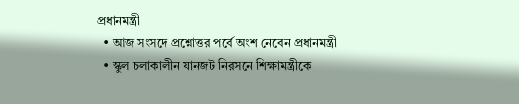প্রধানমন্ত্রী
  • আজ সংসদে প্রশ্নোত্তর পর্বে অংশ নেবেন প্রধানমন্ত্রী
  • স্কুল চলাকালীন যানজট নিরসনে শিক্ষামন্ত্রীকে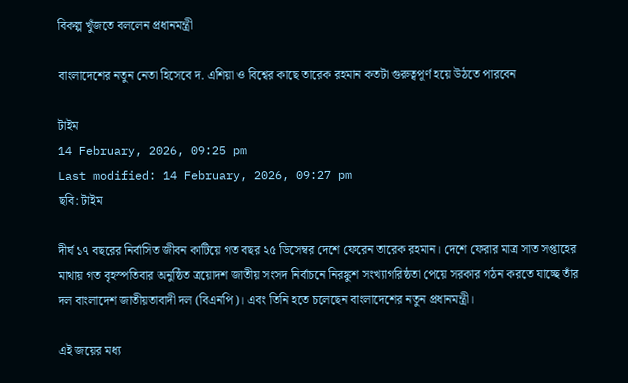বিকল্প খুঁজতে বললেন প্রধানমন্ত্রী

বাংলাদেশের নতুন নেতা হিসেবে দ. এশিয়া ও বিশ্বের কাছে তারেক রহমান কতটা গুরুত্বপূর্ণ হয়ে উঠতে পারবেন

টাইম
14 February, 2026, 09:25 pm
Last modified: 14 February, 2026, 09:27 pm
ছবি: টাইম

দীর্ঘ ১৭ বছরের নির্বাসিত জীবন কাটিয়ে গত বছর ২৫ ডিসেম্বর দেশে ফেরেন তারেক রহমান। দেশে ফেরার মাত্র সাত সপ্তাহের মাথায় গত বৃহস্পতিবার অনুষ্ঠিত ত্রয়োদশ জাতীয় সংসদ নির্বাচনে নিরঙ্কুশ সংখ্যাগরিষ্ঠতা পেয়ে সরকার গঠন করতে যাচ্ছে তাঁর দল বাংলাদেশ জাতীয়তাবাদী দল (বিএনপি)। এবং তিনি হতে চলেছেন বাংলাদেশের নতুন প্রধানমন্ত্রী।

এই জয়ের মধ্য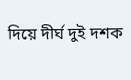দিয়ে দীর্ঘ দুই দশক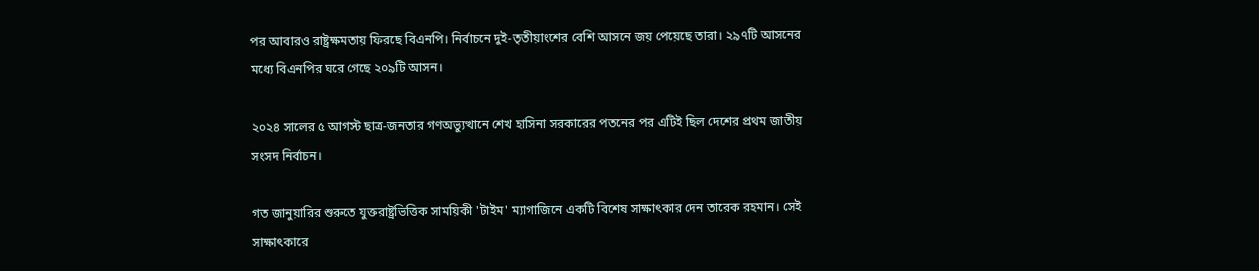পর আবারও রাষ্ট্রক্ষমতায় ফিরছে বিএনপি। নির্বাচনে দুই-তৃতীয়াংশের বেশি আসনে জয় পেয়েছে তারা। ২৯৭টি আসনের মধ্যে বিএনপির ঘরে গেছে ২০৯টি আসন।

২০২৪ সালের ৫ আগস্ট ছাত্র-জনতার গণঅভ্যুত্থানে শেখ হাসিনা সরকারের পতনের পর এটিই ছিল দেশের প্রথম জাতীয় সংসদ নির্বাচন।

গত জানুয়ারির শুরুতে যুক্তরাষ্ট্রভিত্তিক সাময়িকী 'টাইম' ম্যাগাজিনে একটি বিশেষ সাক্ষাৎকার দেন তারেক রহমান। সেই সাক্ষাৎকারে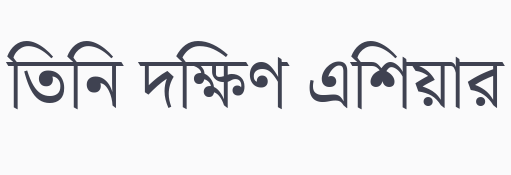তিনি দক্ষিণ এশিয়ার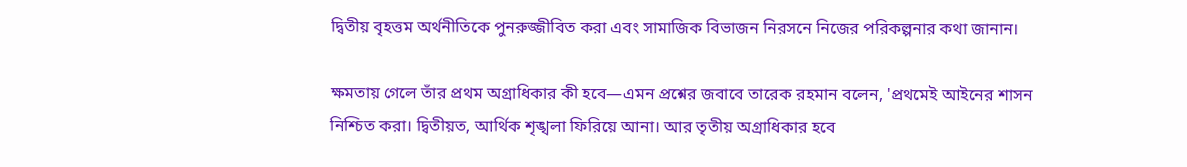দ্বিতীয় বৃহত্তম অর্থনীতিকে পুনরুজ্জীবিত করা এবং সামাজিক বিভাজন নিরসনে নিজের পরিকল্পনার কথা জানান।

ক্ষমতায় গেলে তাঁর প্রথম অগ্রাধিকার কী হবে—এমন প্রশ্নের জবাবে তারেক রহমান বলেন, 'প্রথমেই আইনের শাসন নিশ্চিত করা। দ্বিতীয়ত, আর্থিক শৃঙ্খলা ফিরিয়ে আনা। আর তৃতীয় অগ্রাধিকার হবে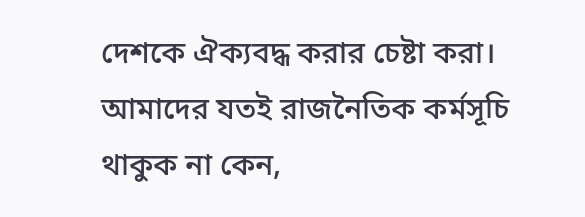দেশকে ঐক্যবদ্ধ করার চেষ্টা করা। আমাদের যতই রাজনৈতিক কর্মসূচি থাকুক না কেন,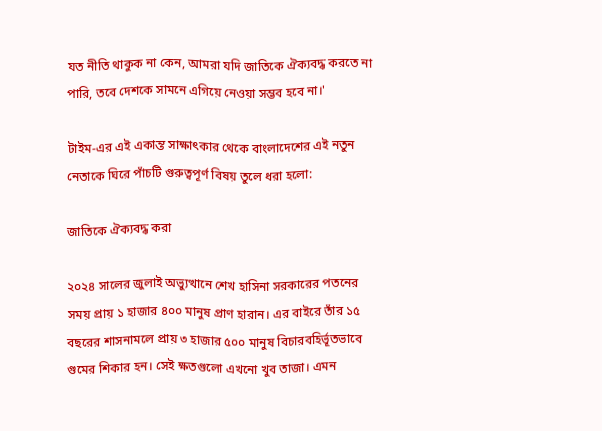যত নীতি থাকুক না কেন, আমরা যদি জাতিকে ঐক্যবদ্ধ করতে না পারি, তবে দেশকে সামনে এগিয়ে নেওয়া সম্ভব হবে না।'

টাইম-এর এই একান্ত সাক্ষাৎকার থেকে বাংলাদেশের এই নতুন নেতাকে ঘিরে পাঁচটি গুরুত্বপূর্ণ বিষয় তুলে ধরা হলো:

জাতিকে ঐক্যবদ্ধ করা

২০২৪ সালের জুলাই অভ্যুত্থানে শেখ হাসিনা সরকারের পতনের সময় প্রায় ১ হাজার ৪০০ মানুষ প্রাণ হারান। এর বাইরে তাঁর ১৫ বছরের শাসনামলে প্রায় ৩ হাজার ৫০০ মানুষ বিচারবহির্ভূতভাবে গুমের শিকার হন। সেই ক্ষতগুলো এখনো খুব তাজা। এমন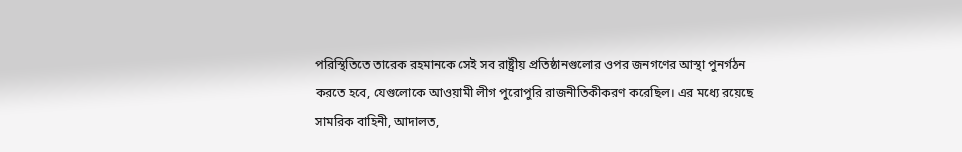পরিস্থিতিতে তারেক রহমানকে সেই সব রাষ্ট্রীয় প্রতিষ্ঠানগুলোর ওপর জনগণের আস্থা পুনর্গঠন করতে হবে, যেগুলোকে আওয়ামী লীগ পুরোপুরি রাজনীতিকীকরণ করেছিল। এর মধ্যে রয়েছে সামরিক বাহিনী, আদালত,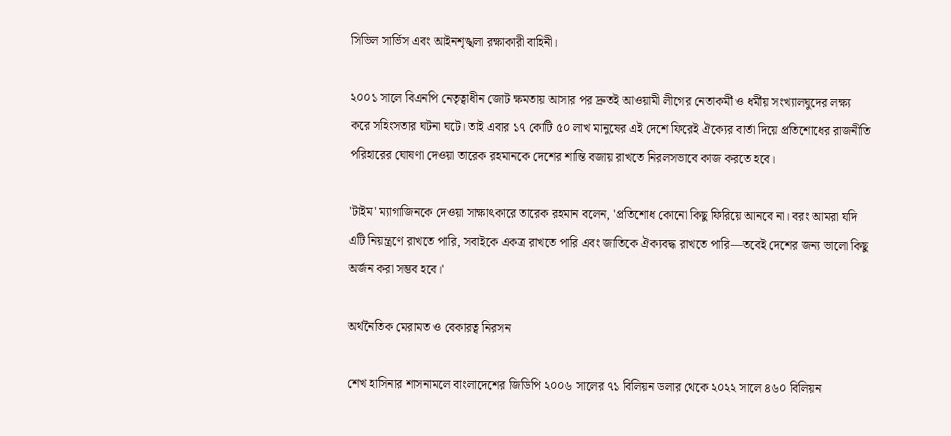সিভিল সার্ভিস এবং আইনশৃঙ্খলা রক্ষাকারী বাহিনী।

২০০১ সালে বিএনপি নেতৃত্বাধীন জোট ক্ষমতায় আসার পর দ্রুতই আওয়ামী লীগের নেতাকর্মী ও ধর্মীয় সংখ্যালঘুদের লক্ষ্য করে সহিংসতার ঘটনা ঘটে। তাই এবার ১৭ কোটি ৫০ লাখ মানুষের এই দেশে ফিরেই ঐক্যের বার্তা দিয়ে প্রতিশোধের রাজনীতি পরিহারের ঘোষণা দেওয়া তারেক রহমানকে দেশের শান্তি বজায় রাখতে নিরলসভাবে কাজ করতে হবে।

'টাইম' ম্যাগাজিনকে দেওয়া সাক্ষাৎকারে তারেক রহমান বলেন, 'প্রতিশোধ কোনো কিছু ফিরিয়ে আনবে না। বরং আমরা যদি এটি নিয়ন্ত্রণে রাখতে পারি, সবাইকে একত্র রাখতে পারি এবং জাতিকে ঐক্যবদ্ধ রাখতে পারি—তবেই দেশের জন্য ভালো কিছু অর্জন করা সম্ভব হবে।'

অর্থনৈতিক মেরামত ও বেকারত্ব নিরসন

শেখ হাসিনার শাসনামলে বাংলাদেশের জিডিপি ২০০৬ সালের ৭১ বিলিয়ন ডলার থেকে ২০২২ সালে ৪৬০ বিলিয়ন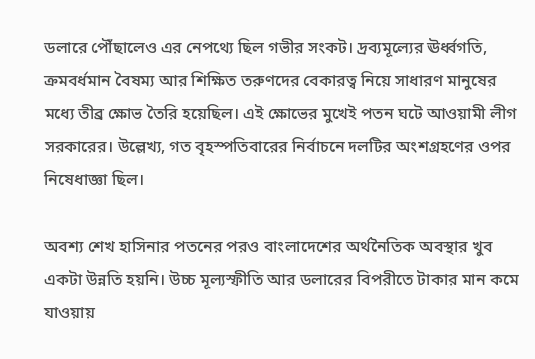ডলারে পৌঁছালেও এর নেপথ্যে ছিল গভীর সংকট। দ্রব্যমূল্যের ঊর্ধ্বগতি, ক্রমবর্ধমান বৈষম্য আর শিক্ষিত তরুণদের বেকারত্ব নিয়ে সাধারণ মানুষের মধ্যে তীব্র ক্ষোভ তৈরি হয়েছিল। এই ক্ষোভের মুখেই পতন ঘটে আওয়ামী লীগ সরকারের। উল্লেখ্য, গত বৃহস্পতিবারের নির্বাচনে দলটির অংশগ্রহণের ওপর নিষেধাজ্ঞা ছিল।

অবশ্য শেখ হাসিনার পতনের পরও বাংলাদেশের অর্থনৈতিক অবস্থার খুব একটা উন্নতি হয়নি। উচ্চ মূল্যস্ফীতি আর ডলারের বিপরীতে টাকার মান কমে যাওয়ায়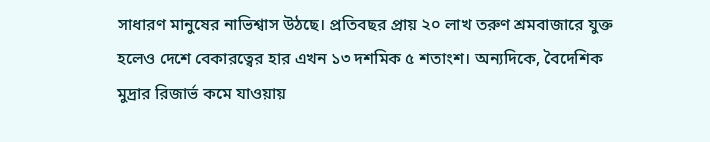সাধারণ মানুষের নাভিশ্বাস উঠছে। প্রতিবছর প্রায় ২০ লাখ তরুণ শ্রমবাজারে যুক্ত হলেও দেশে বেকারত্বের হার এখন ১৩ দশমিক ৫ শতাংশ। অন্যদিকে, বৈদেশিক মুদ্রার রিজার্ভ কমে যাওয়ায়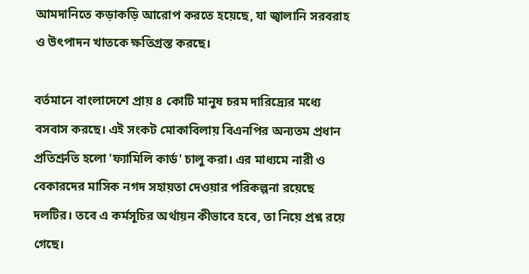আমদানিতে কড়াকড়ি আরোপ করতে হয়েছে, যা জ্বালানি সরবরাহ ও উৎপাদন খাতকে ক্ষতিগ্রস্ত করছে।

বর্তমানে বাংলাদেশে প্রায় ৪ কোটি মানুষ চরম দারিদ্র্যের মধ্যে বসবাস করছে। এই সংকট মোকাবিলায় বিএনপির অন্যতম প্রধান প্রতিশ্রুতি হলো 'ফ্যামিলি কার্ড' চালু করা। এর মাধ্যমে নারী ও বেকারদের মাসিক নগদ সহায়তা দেওয়ার পরিকল্পনা রয়েছে দলটির। তবে এ কর্মসূচির অর্থায়ন কীভাবে হবে, তা নিয়ে প্রশ্ন রয়ে গেছে।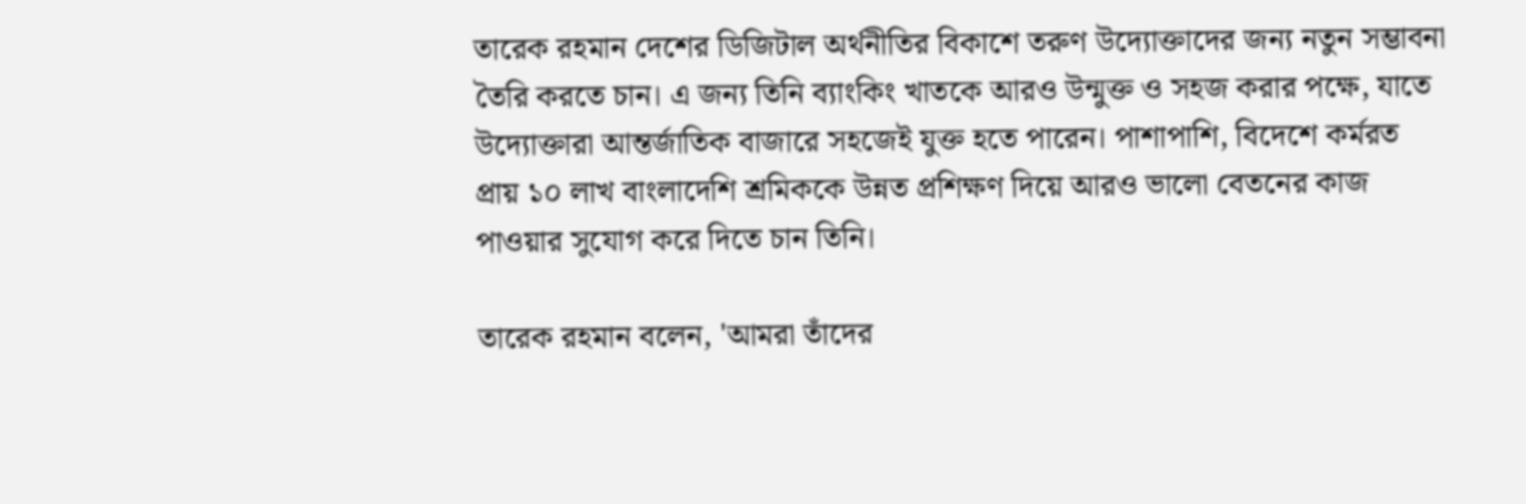তারেক রহমান দেশের ডিজিটাল অর্থনীতির বিকাশে তরুণ উদ্যোক্তাদের জন্য নতুন সম্ভাবনা তৈরি করতে চান। এ জন্য তিনি ব্যাংকিং খাতকে আরও উন্মুক্ত ও সহজ করার পক্ষে, যাতে উদ্যোক্তারা আন্তর্জাতিক বাজারে সহজেই যুক্ত হতে পারেন। পাশাপাশি, বিদেশে কর্মরত প্রায় ১০ লাখ বাংলাদেশি শ্রমিককে উন্নত প্রশিক্ষণ দিয়ে আরও ভালো বেতনের কাজ পাওয়ার সুযোগ করে দিতে চান তিনি।

তারেক রহমান বলেন, 'আমরা তাঁদের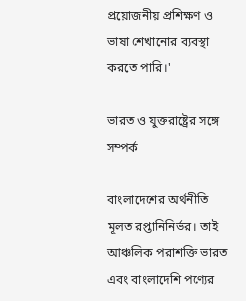প্রয়োজনীয় প্রশিক্ষণ ও ভাষা শেখানোর ব্যবস্থা করতে পারি।'

ভারত ও যুক্তরাষ্ট্রের সঙ্গে সম্পর্ক

বাংলাদেশের অর্থনীতি মূলত রপ্তানিনির্ভর। তাই আঞ্চলিক পরাশক্তি ভারত এবং বাংলাদেশি পণ্যের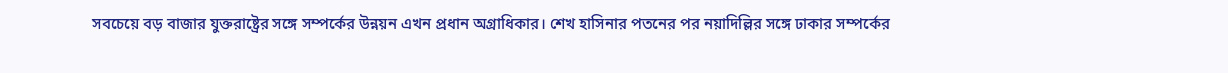সবচেয়ে বড় বাজার যুক্তরাষ্ট্রের সঙ্গে সম্পর্কের উন্নয়ন এখন প্রধান অগ্রাধিকার। শেখ হাসিনার পতনের পর নয়াদিল্লির সঙ্গে ঢাকার সম্পর্কের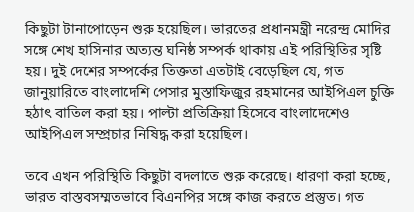কিছুটা টানাপোড়েন শুরু হয়েছিল। ভারতের প্রধানমন্ত্রী নরেন্দ্র মোদির সঙ্গে শেখ হাসিনার অত্যন্ত ঘনিষ্ঠ সম্পর্ক থাকায় এই পরিস্থিতির সৃষ্টি হয়। দুই দেশের সম্পর্কের তিক্ততা এতটাই বেড়েছিল যে, গত জানুয়ারিতে বাংলাদেশি পেসার মুস্তাফিজুর রহমানের আইপিএল চুক্তি হঠাৎ বাতিল করা হয়। পাল্টা প্রতিক্রিয়া হিসেবে বাংলাদেশেও আইপিএল সম্প্রচার নিষিদ্ধ করা হয়েছিল।

তবে এখন পরিস্থিতি কিছুটা বদলাতে শুরু করেছে। ধারণা করা হচ্ছে, ভারত বাস্তবসম্মতভাবে বিএনপির সঙ্গে কাজ করতে প্রস্তুত। গত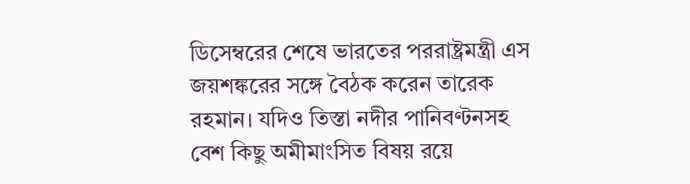ডিসেম্বরের শেষে ভারতের পররাষ্ট্রমন্ত্রী এস জয়শঙ্করের সঙ্গে বৈঠক করেন তারেক রহমান। যদিও তিস্তা নদীর পানিবণ্টনসহ বেশ কিছু অমীমাংসিত বিষয় রয়ে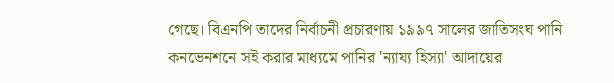গেছে। বিএনপি তাদের নির্বাচনী প্রচারণায় ১৯৯৭ সালের জাতিসংঘ পানি কনভেনশনে সই করার মাধ্যমে পানির 'ন্যায্য হিস্যা' আদায়ের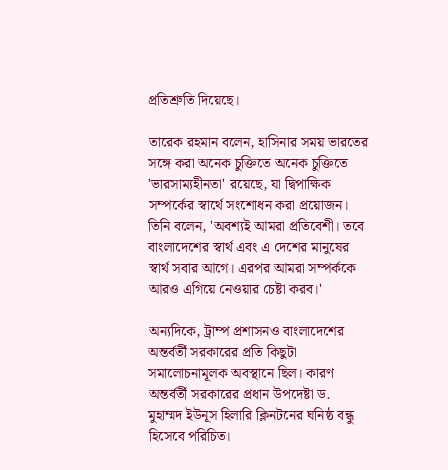প্রতিশ্রুতি দিয়েছে।

তারেক রহমান বলেন, হাসিনার সময় ভারতের সঙ্গে করা অনেক চুক্তিতে অনেক চুক্তিতে 'ভারসাম্যহীনতা' রয়েছে, যা দ্বিপাক্ষিক সম্পর্কের স্বার্থে সংশোধন করা প্রয়োজন। তিনি বলেন, 'অবশ্যই আমরা প্রতিবেশী। তবে বাংলাদেশের স্বার্থ এবং এ দেশের মানুষের স্বার্থ সবার আগে। এরপর আমরা সম্পর্ককে আরও এগিয়ে নেওয়ার চেষ্টা করব।'

অন্যদিকে, ট্রাম্প প্রশাসনও বাংলাদেশের অন্তর্বর্তী সরকারের প্রতি কিছুটা সমালোচনামূলক অবস্থানে ছিল। কারণ অন্তর্বর্তী সরকারের প্রধান উপদেষ্টা ড. মুহাম্মদ ইউনূস হিলারি ক্লিনটনের ঘনিষ্ঠ বন্ধু হিসেবে পরিচিত।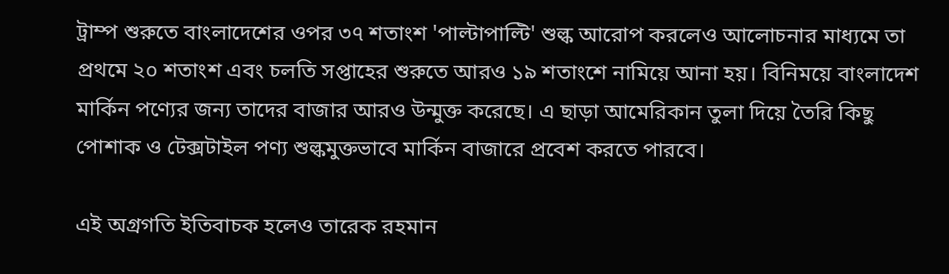ট্রাম্প শুরুতে বাংলাদেশের ওপর ৩৭ শতাংশ 'পাল্টাপাল্টি' শুল্ক আরোপ করলেও আলোচনার মাধ্যমে তা প্রথমে ২০ শতাংশ এবং চলতি সপ্তাহের শুরুতে আরও ১৯ শতাংশে নামিয়ে আনা হয়। বিনিময়ে বাংলাদেশ মার্কিন পণ্যের জন্য তাদের বাজার আরও উন্মুক্ত করেছে। এ ছাড়া আমেরিকান তুলা দিয়ে তৈরি কিছু পোশাক ও টেক্সটাইল পণ্য শুল্কমুক্তভাবে মার্কিন বাজারে প্রবেশ করতে পারবে।

এই অগ্রগতি ইতিবাচক হলেও তারেক রহমান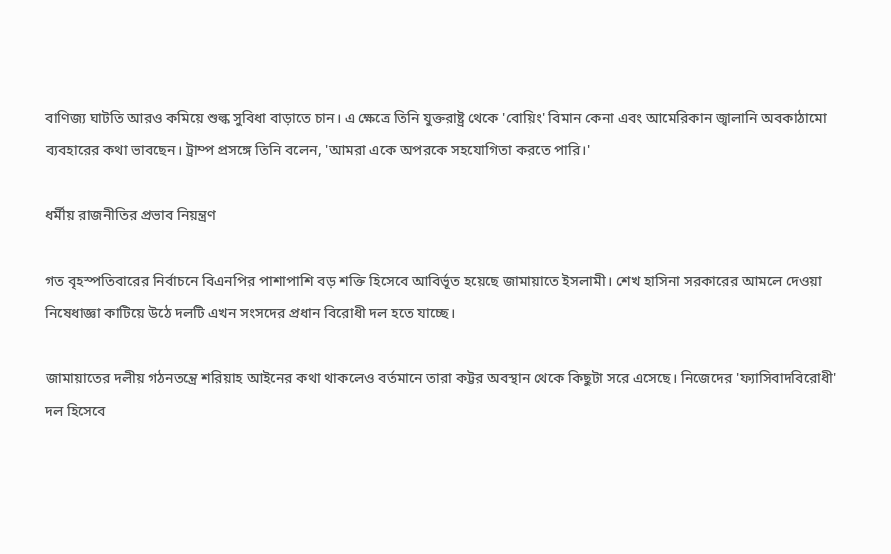বাণিজ্য ঘাটতি আরও কমিয়ে শুল্ক সুবিধা বাড়াতে চান। এ ক্ষেত্রে তিনি যুক্তরাষ্ট্র থেকে 'বোয়িং' বিমান কেনা এবং আমেরিকান জ্বালানি অবকাঠামো ব্যবহারের কথা ভাবছেন। ট্রাম্প প্রসঙ্গে তিনি বলেন, 'আমরা একে অপরকে সহযোগিতা করতে পারি।'

ধর্মীয় রাজনীতির প্রভাব নিয়ন্ত্রণ

গত বৃহস্পতিবারের নির্বাচনে বিএনপির পাশাপাশি বড় শক্তি হিসেবে আবির্ভূত হয়েছে জামায়াতে ইসলামী। শেখ হাসিনা সরকারের আমলে দেওয়া নিষেধাজ্ঞা কাটিয়ে উঠে দলটি এখন সংসদের প্রধান বিরোধী দল হতে যাচ্ছে।

জামায়াতের দলীয় গঠনতন্ত্রে শরিয়াহ আইনের কথা থাকলেও বর্তমানে তারা কট্টর অবস্থান থেকে কিছুটা সরে এসেছে। নিজেদের 'ফ্যাসিবাদবিরোধী' দল হিসেবে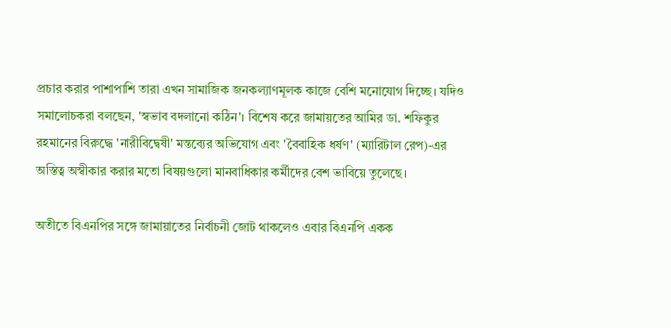প্রচার করার পাশাপাশি তারা এখন সামাজিক জনকল্যাণমূলক কাজে বেশি মনোযোগ দিচ্ছে। যদিও সমালোচকরা বলছেন, 'স্বভাব বদলানো কঠিন'। বিশেষ করে জামায়তের আমির ডা. শফিকুর রহমানের বিরুদ্ধে 'নারীবিদ্বেষী' মন্তব্যের অভিযোগ এবং 'বৈবাহিক ধর্ষণ' (ম্যারিটাল রেপ)-এর অস্তিত্ব অস্বীকার করার মতো বিষয়গুলো মানবাধিকার কর্মীদের বেশ ভাবিয়ে তুলেছে।

অতীতে বিএনপির সঙ্গে জামায়াতের নির্বাচনী জোট থাকলেও এবার বিএনপি একক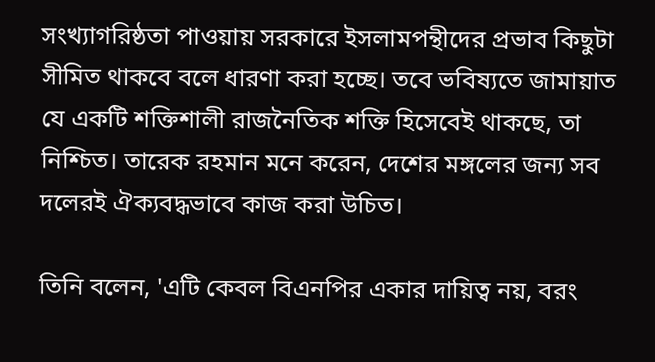সংখ্যাগরিষ্ঠতা পাওয়ায় সরকারে ইসলামপন্থীদের প্রভাব কিছুটা সীমিত থাকবে বলে ধারণা করা হচ্ছে। তবে ভবিষ্যতে জামায়াত যে একটি শক্তিশালী রাজনৈতিক শক্তি হিসেবেই থাকছে, তা নিশ্চিত। তারেক রহমান মনে করেন, দেশের মঙ্গলের জন্য সব দলেরই ঐক্যবদ্ধভাবে কাজ করা উচিত।

তিনি বলেন, 'এটি কেবল বিএনপির একার দায়িত্ব নয়, বরং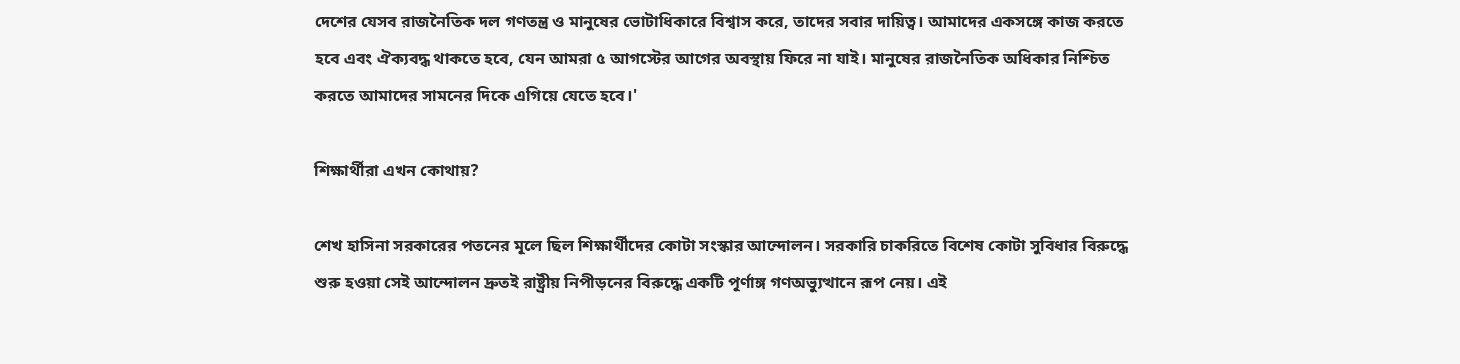দেশের যেসব রাজনৈতিক দল গণতন্ত্র ও মানুষের ভোটাধিকারে বিশ্বাস করে, তাদের সবার দায়িত্ব। আমাদের একসঙ্গে কাজ করতে হবে এবং ঐক্যবদ্ধ থাকতে হবে, যেন আমরা ৫ আগস্টের আগের অবস্থায় ফিরে না যাই। মানুষের রাজনৈতিক অধিকার নিশ্চিত করতে আমাদের সামনের দিকে এগিয়ে যেতে হবে।'

শিক্ষার্থীরা এখন কোথায়?

শেখ হাসিনা সরকারের পতনের মূলে ছিল শিক্ষার্থীদের কোটা সংস্কার আন্দোলন। সরকারি চাকরিতে বিশেষ কোটা সুবিধার বিরুদ্ধে শুরু হওয়া সেই আন্দোলন দ্রুতই রাষ্ট্রীয় নিপীড়নের বিরুদ্ধে একটি পূর্ণাঙ্গ গণঅভ্যুত্থানে রূপ নেয়। এই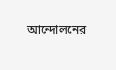আন্দোলনের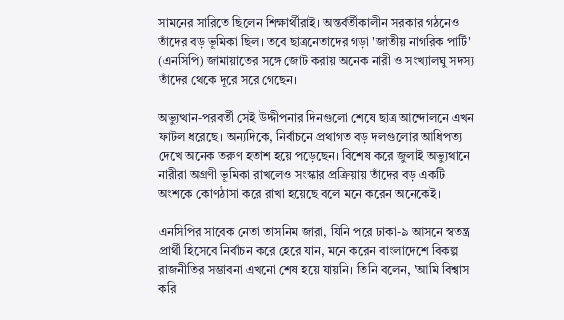সামনের সারিতে ছিলেন শিক্ষার্থীরাই। অন্তর্বর্তীকালীন সরকার গঠনেও তাঁদের বড় ভূমিকা ছিল। তবে ছাত্রনেতাদের গড়া 'জাতীয় নাগরিক পার্টি' (এনসিপি) জামায়াতের সঙ্গে জোট করায় অনেক নারী ও সংখ্যালঘু সদস্য তাঁদের থেকে দূরে সরে গেছেন।

অভ্যুত্থান-পরবর্তী সেই উদ্দীপনার দিনগুলো শেষে ছাত্র আন্দোলনে এখন ফাটল ধরেছে। অন্যদিকে, নির্বাচনে প্রথাগত বড় দলগুলোর আধিপত্য দেখে অনেক তরুণ হতাশ হয়ে পড়েছেন। বিশেষ করে জুলাই অভ্যুথানে নারীরা অগ্রণী ভূমিকা রাখলেও সংস্কার প্রক্রিয়ায় তাঁদের বড় একটি অংশকে কোণঠাসা করে রাখা হয়েছে বলে মনে করেন অনেকেই।

এনসিপির সাবেক নেতা তাসনিম জারা, যিনি পরে ঢাকা-৯ আসনে স্বতন্ত্র প্রার্থী হিসেবে নির্বাচন করে হেরে যান, মনে করেন বাংলাদেশে বিকল্প রাজনীতির সম্ভাবনা এখনো শেষ হয়ে যায়নি। তিনি বলেন, 'আমি বিশ্বাস করি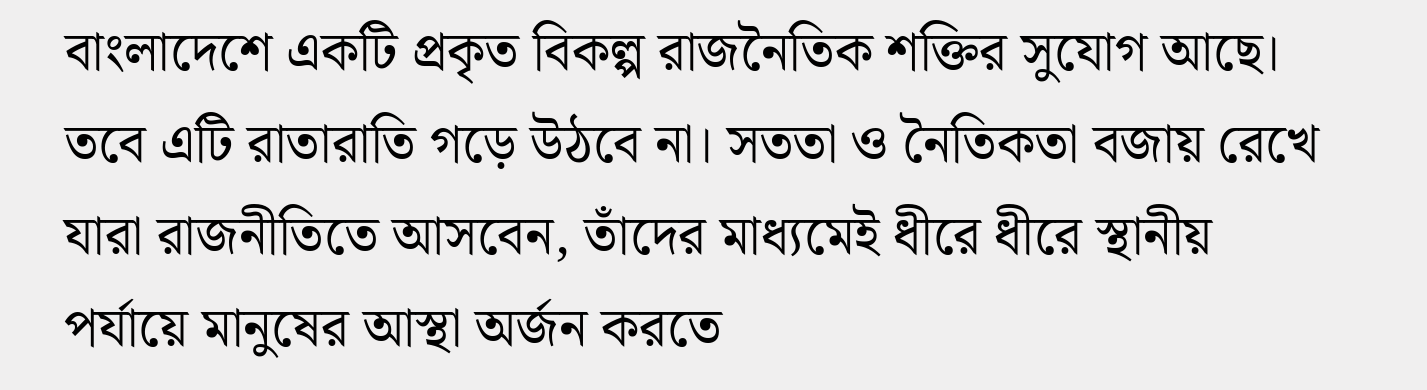বাংলাদেশে একটি প্রকৃত বিকল্প রাজনৈতিক শক্তির সুযোগ আছে। তবে এটি রাতারাতি গড়ে উঠবে না। সততা ও নৈতিকতা বজায় রেখে যারা রাজনীতিতে আসবেন, তাঁদের মাধ্যমেই ধীরে ধীরে স্থানীয় পর্যায়ে মানুষের আস্থা অর্জন করতে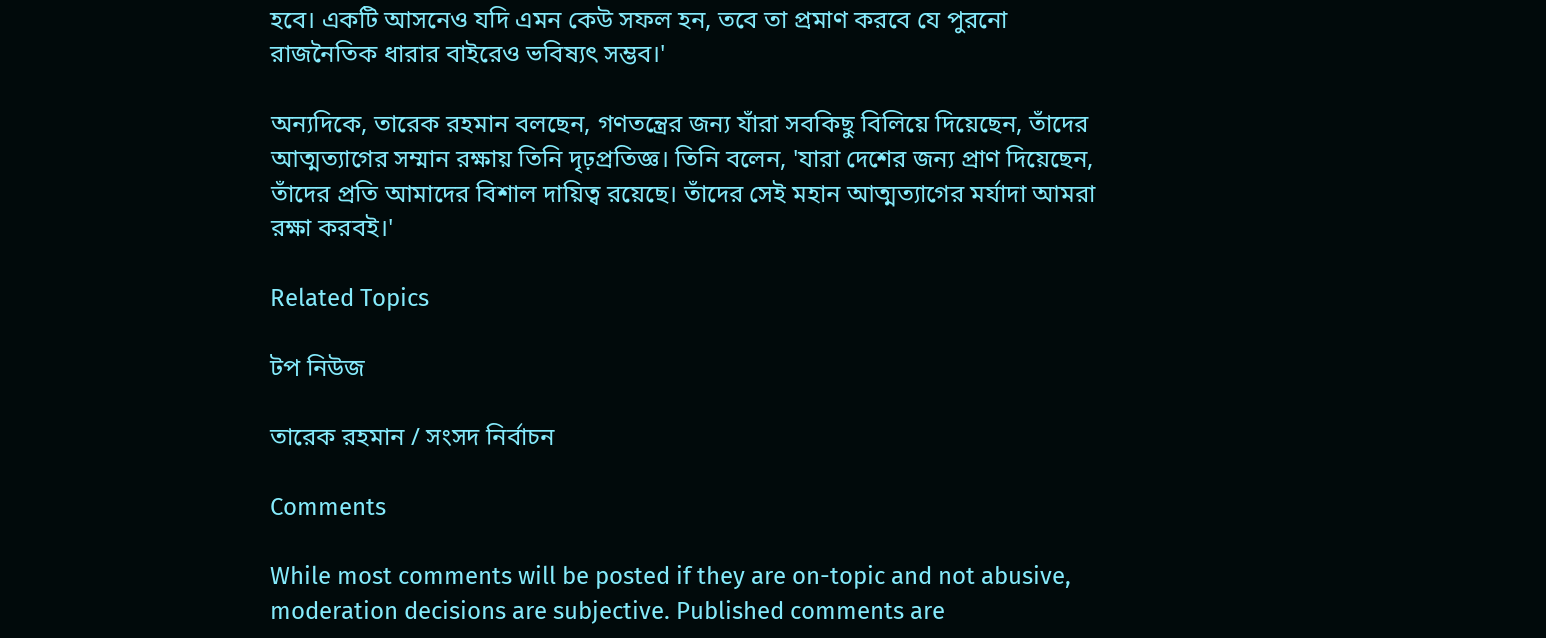হবে। একটি আসনেও যদি এমন কেউ সফল হন, তবে তা প্রমাণ করবে যে পুরনো রাজনৈতিক ধারার বাইরেও ভবিষ্যৎ সম্ভব।'

অন্যদিকে, তারেক রহমান বলছেন, গণতন্ত্রের জন্য যাঁরা সবকিছু বিলিয়ে দিয়েছেন, তাঁদের আত্মত্যাগের সম্মান রক্ষায় তিনি দৃঢ়প্রতিজ্ঞ। তিনি বলেন, 'যারা দেশের জন্য প্রাণ দিয়েছেন, তাঁদের প্রতি আমাদের বিশাল দায়িত্ব রয়েছে। তাঁদের সেই মহান আত্মত্যাগের মর্যাদা আমরা রক্ষা করবই।'

Related Topics

টপ নিউজ

তারেক রহমান / সংসদ নির্বাচন

Comments

While most comments will be posted if they are on-topic and not abusive, moderation decisions are subjective. Published comments are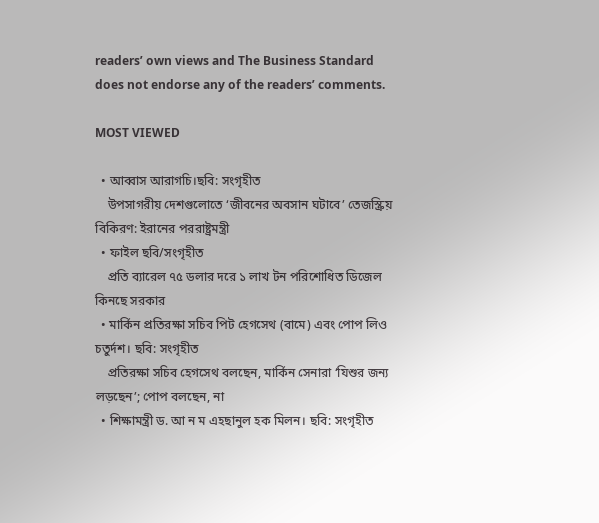readers’ own views and The Business Standard does not endorse any of the readers’ comments.

MOST VIEWED

  • আব্বাস আরাগচি।ছবি: সংগৃহীত
    উপসাগরীয় দেশগুলোতে ‘জীবনের অবসান ঘটাবে’ তেজস্ক্রিয় বিকিরণ: ইরানের পররাষ্ট্রমন্ত্রী
  • ফাইল ছবি/সংগৃহীত
    প্রতি ব্যারেল ৭৫ ডলার দরে ১ লাখ টন পরিশোধিত ডিজেল কিনছে সরকার
  • মার্কিন প্রতিরক্ষা সচিব পিট হেগসেথ (বামে) এবং পোপ লিও চতুর্দশ। ছবি: সংগৃহীত
    প্রতিরক্ষা সচিব হেগসেথ বলছেন, মার্কিন সেনারা ‘যিশুর জন্য লড়ছেন’; পোপ বলছেন, না
  • শিক্ষামন্ত্রী ড. আ ন ম এহছানুল হক মিলন। ছবি: সংগৃহীত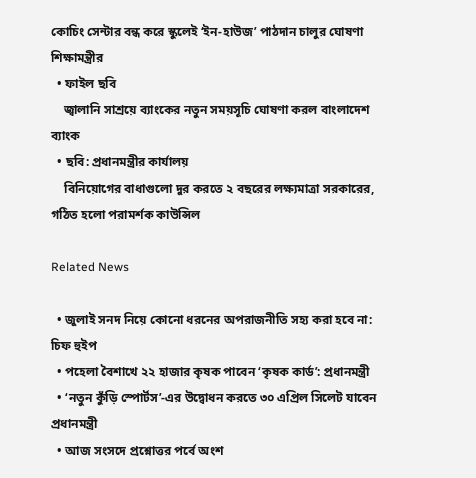কোচিং সেন্টার বন্ধ করে স্কুলেই ‘ইন-হাউজ’ পাঠদান চালুর ঘোষণা শিক্ষামন্ত্রীর
  • ফাইল ছবি
    জ্বালানি সাশ্রয়ে ব্যাংকের নতুন সময়সূচি ঘোষণা করল বাংলাদেশ ব্যাংক
  • ছবি: প্রধানমন্ত্রীর কার্যালয়
    বিনিয়োগের বাধাগুলো দুর করতে ২ বছরের লক্ষ্যমাত্রা সরকারের, গঠিত হলো পরামর্শক কাউন্সিল

Related News

  • জুলাই সনদ নিয়ে কোনো ধরনের অপরাজনীতি সহ্য করা হবে না: চিফ হুইপ
  • পহেলা বৈশাখে ২২ হাজার কৃষক পাবেন ‘কৃষক কার্ড’: প্রধানমন্ত্রী
  • ‘নতুন কুঁড়ি স্পোর্টস’-এর উদ্বোধন করতে ৩০ এপ্রিল সিলেট যাবেন প্রধানমন্ত্রী
  • আজ সংসদে প্রশ্নোত্তর পর্বে অংশ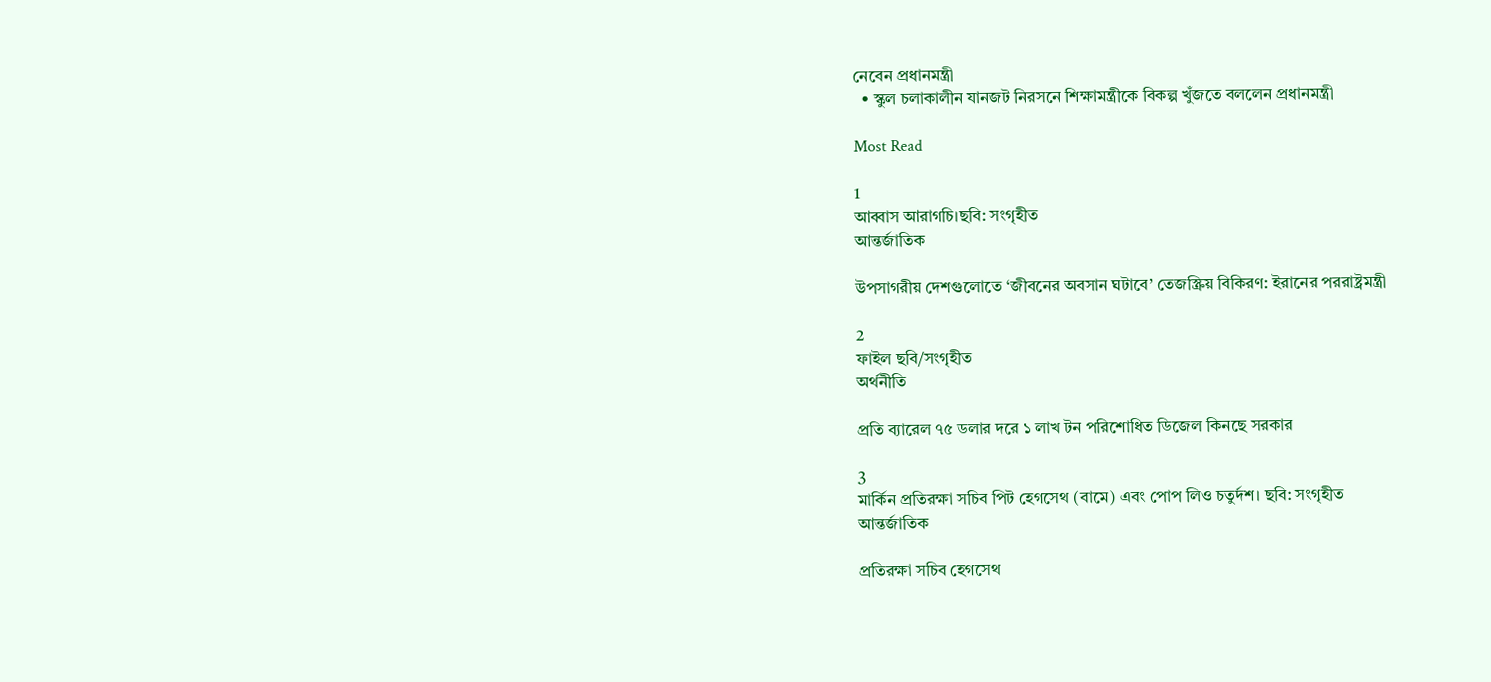নেবেন প্রধানমন্ত্রী
  • স্কুল চলাকালীন যানজট নিরসনে শিক্ষামন্ত্রীকে বিকল্প খুঁজতে বললেন প্রধানমন্ত্রী

Most Read

1
আব্বাস আরাগচি।ছবি: সংগৃহীত
আন্তর্জাতিক

উপসাগরীয় দেশগুলোতে ‘জীবনের অবসান ঘটাবে’ তেজস্ক্রিয় বিকিরণ: ইরানের পররাষ্ট্রমন্ত্রী

2
ফাইল ছবি/সংগৃহীত
অর্থনীতি

প্রতি ব্যারেল ৭৫ ডলার দরে ১ লাখ টন পরিশোধিত ডিজেল কিনছে সরকার

3
মার্কিন প্রতিরক্ষা সচিব পিট হেগসেথ (বামে) এবং পোপ লিও চতুর্দশ। ছবি: সংগৃহীত
আন্তর্জাতিক

প্রতিরক্ষা সচিব হেগসেথ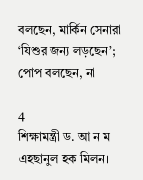বলছেন, মার্কিন সেনারা ‘যিশুর জন্য লড়ছেন’; পোপ বলছেন, না

4
শিক্ষামন্ত্রী ড. আ ন ম এহছানুল হক মিলন।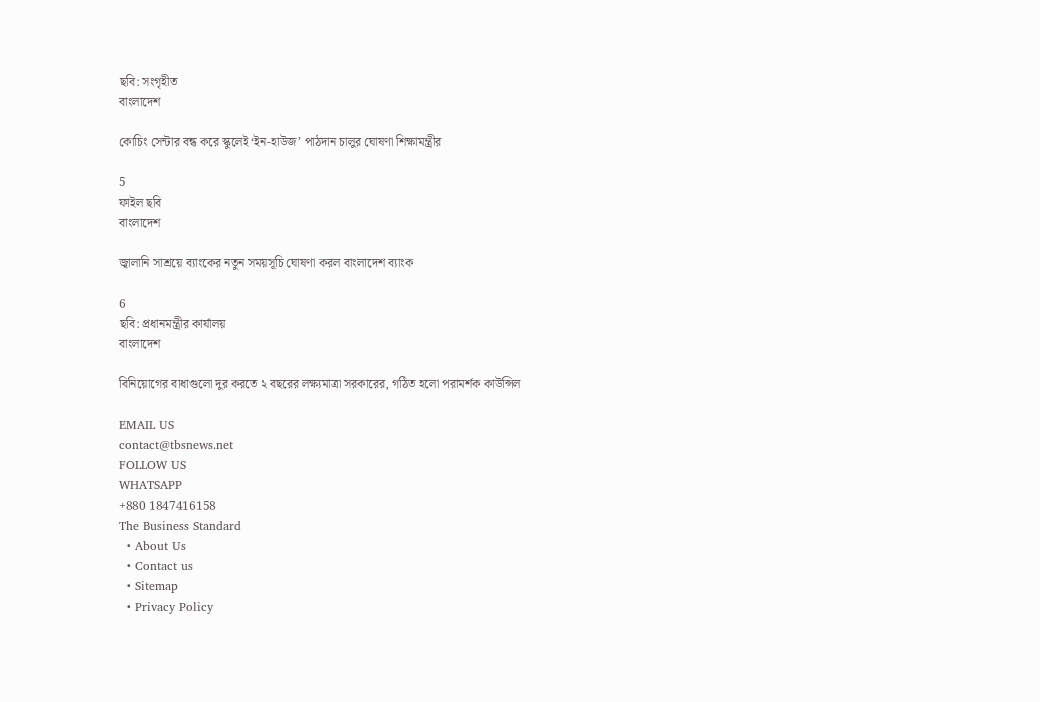ছবি: সংগৃহীত
বাংলাদেশ

কোচিং সেন্টার বন্ধ করে স্কুলেই ‘ইন-হাউজ’ পাঠদান চালুর ঘোষণা শিক্ষামন্ত্রীর

5
ফাইল ছবি
বাংলাদেশ

জ্বালানি সাশ্রয়ে ব্যাংকের নতুন সময়সূচি ঘোষণা করল বাংলাদেশ ব্যাংক

6
ছবি: প্রধানমন্ত্রীর কার্যালয়
বাংলাদেশ

বিনিয়োগের বাধাগুলো দুর করতে ২ বছরের লক্ষ্যমাত্রা সরকারের, গঠিত হলো পরামর্শক কাউন্সিল

EMAIL US
contact@tbsnews.net
FOLLOW US
WHATSAPP
+880 1847416158
The Business Standard
  • About Us
  • Contact us
  • Sitemap
  • Privacy Policy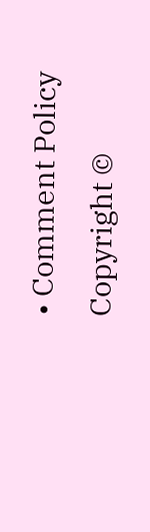• Comment Policy
Copyright ©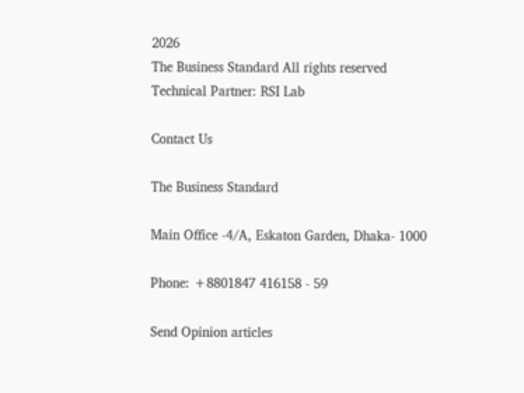2026
The Business Standard All rights reserved
Technical Partner: RSI Lab

Contact Us

The Business Standard

Main Office -4/A, Eskaton Garden, Dhaka- 1000

Phone: +8801847 416158 - 59

Send Opinion articles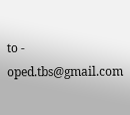to - oped.tbs@gmail.com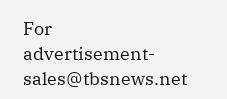For advertisement- sales@tbsnews.net